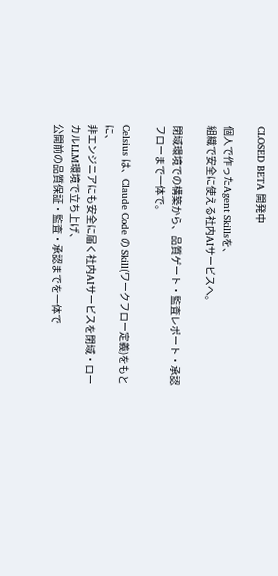CLOSED BETA 開発中

個人で作ったAgent Skillsを、
組織で安全に使える社内AIサービスへ。

閉域環境での構築から、品質ゲート・監査レポート・承認フローまで一体で。

Celsius は、Claude Code の Skill(ワークフロー定義)をもとに、
非エンジニアにも安全に届く社内AIサービスを閉域・ローカルLLM環境で立ち上げ、
公開前の品質保証・監査・承認までを一体で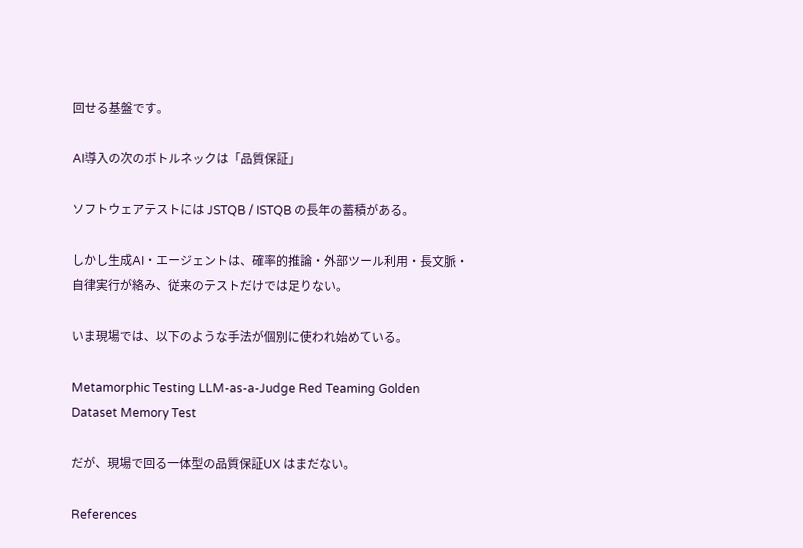回せる基盤です。

AI導入の次のボトルネックは「品質保証」

ソフトウェアテストには JSTQB / ISTQB の長年の蓄積がある。

しかし生成AI・エージェントは、確率的推論・外部ツール利用・長文脈・自律実行が絡み、従来のテストだけでは足りない。

いま現場では、以下のような手法が個別に使われ始めている。

Metamorphic Testing LLM-as-a-Judge Red Teaming Golden Dataset Memory Test

だが、現場で回る一体型の品質保証UX はまだない。

References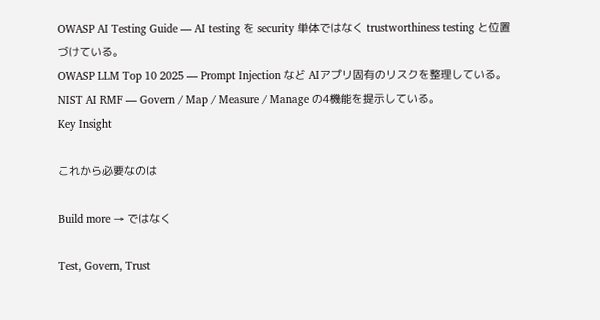OWASP AI Testing Guide — AI testing を security 単体ではなく trustworthiness testing と位置づけている。
OWASP LLM Top 10 2025 — Prompt Injection など AIアプリ固有のリスクを整理している。
NIST AI RMF — Govern / Map / Measure / Manage の4機能を提示している。
Key Insight

これから必要なのは

Build more → ではなく

Test, Govern, Trust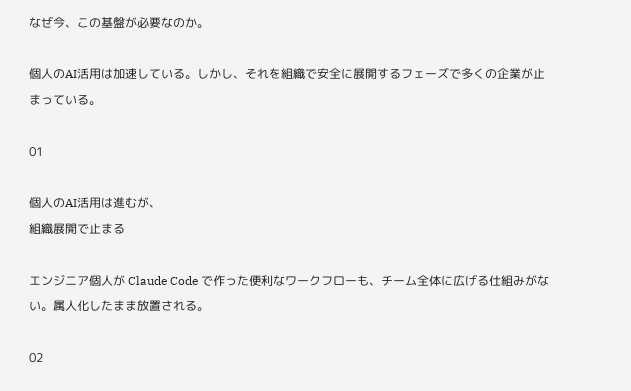なぜ今、この基盤が必要なのか。

個人のAI活用は加速している。しかし、それを組織で安全に展開するフェーズで多くの企業が止まっている。

01

個人のAI活用は進むが、
組織展開で止まる

エンジニア個人が Claude Code で作った便利なワークフローも、チーム全体に広げる仕組みがない。属人化したまま放置される。

02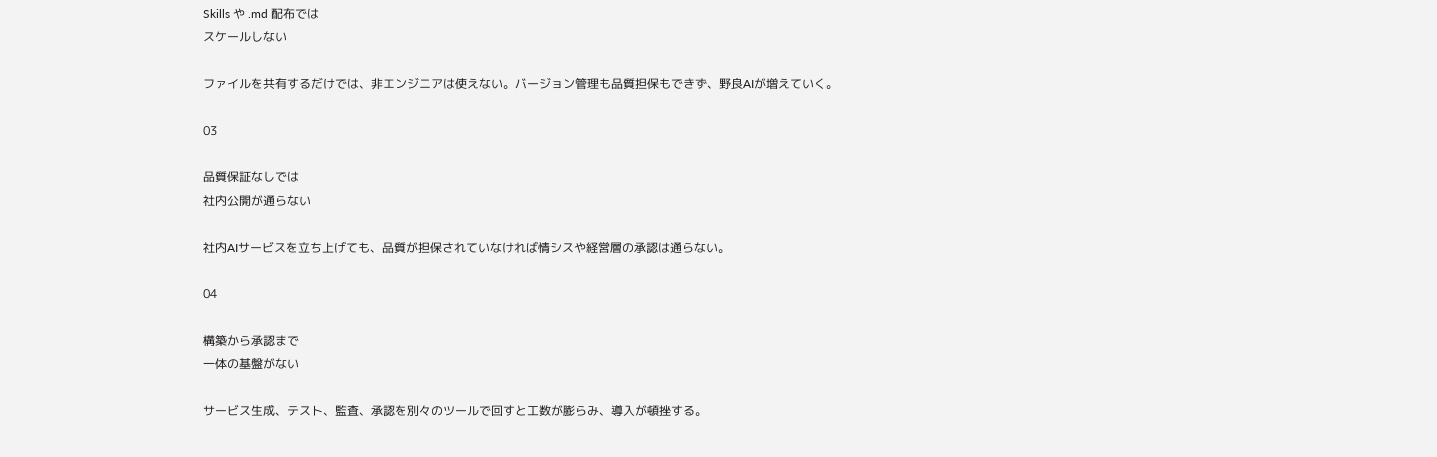Skills や .md 配布では
スケールしない

ファイルを共有するだけでは、非エンジニアは使えない。バージョン管理も品質担保もできず、野良AIが増えていく。

03

品質保証なしでは
社内公開が通らない

社内AIサービスを立ち上げても、品質が担保されていなければ情シスや経営層の承認は通らない。

04

構築から承認まで
一体の基盤がない

サービス生成、テスト、監査、承認を別々のツールで回すと工数が膨らみ、導入が頓挫する。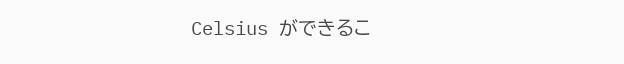Celsius ができるこ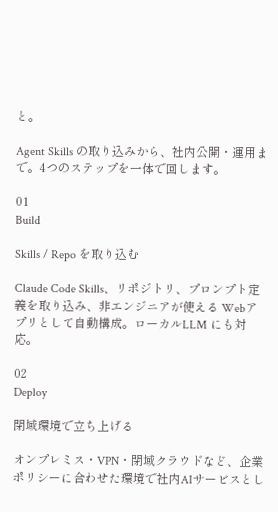と。

Agent Skills の取り込みから、社内公開・運用まで。4つのステップを一体で回します。

01
Build

Skills / Repo を取り込む

Claude Code Skills、リポジトリ、プロンプト定義を取り込み、非エンジニアが使える Webアプリとして自動構成。ローカルLLM にも対応。

02
Deploy

閉域環境で立ち上げる

オンプレミス・VPN・閉域クラウドなど、企業ポリシーに合わせた環境で社内AIサービスとし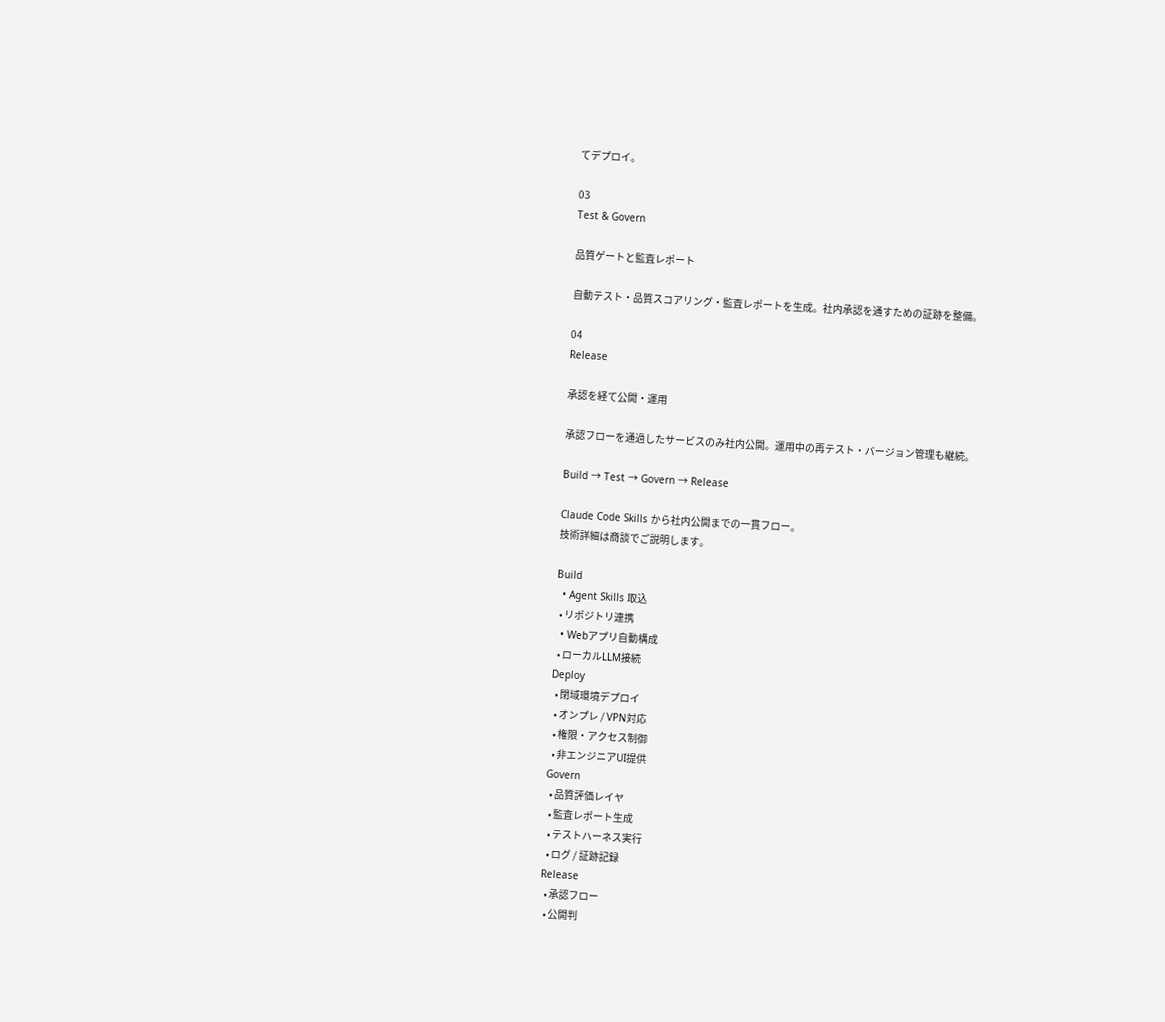てデプロイ。

03
Test & Govern

品質ゲートと監査レポート

自動テスト・品質スコアリング・監査レポートを生成。社内承認を通すための証跡を整備。

04
Release

承認を経て公開・運用

承認フローを通過したサービスのみ社内公開。運用中の再テスト・バージョン管理も継続。

Build → Test → Govern → Release

Claude Code Skills から社内公開までの一貫フロー。
技術詳細は商談でご説明します。

Build
  • Agent Skills 取込
  • リポジトリ連携
  • Webアプリ自動構成
  • ローカルLLM接続
Deploy
  • 閉域環境デプロイ
  • オンプレ / VPN対応
  • 権限・アクセス制御
  • 非エンジニアUI提供
Govern
  • 品質評価レイヤ
  • 監査レポート生成
  • テストハーネス実行
  • ログ / 証跡記録
Release
  • 承認フロー
  • 公開判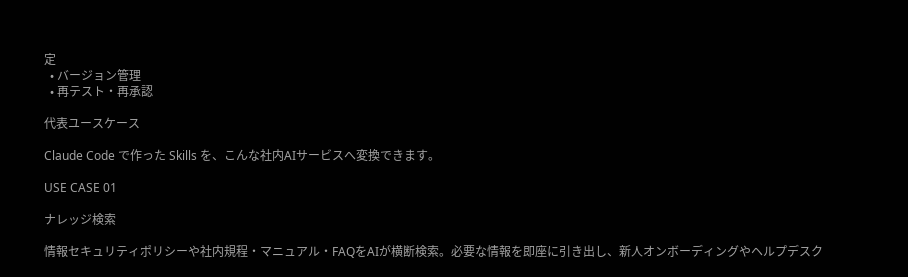定
  • バージョン管理
  • 再テスト・再承認

代表ユースケース

Claude Code で作った Skills を、こんな社内AIサービスへ変換できます。

USE CASE 01

ナレッジ検索

情報セキュリティポリシーや社内規程・マニュアル・FAQをAIが横断検索。必要な情報を即座に引き出し、新人オンボーディングやヘルプデスク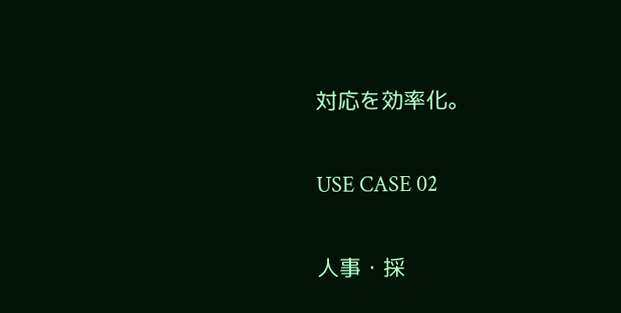対応を効率化。

USE CASE 02

人事・採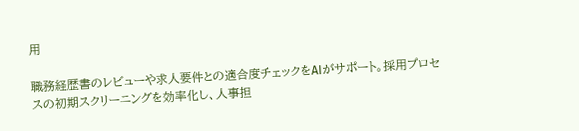用

職務経歴書のレビューや求人要件との適合度チェックをAIがサポート。採用プロセスの初期スクリーニングを効率化し、人事担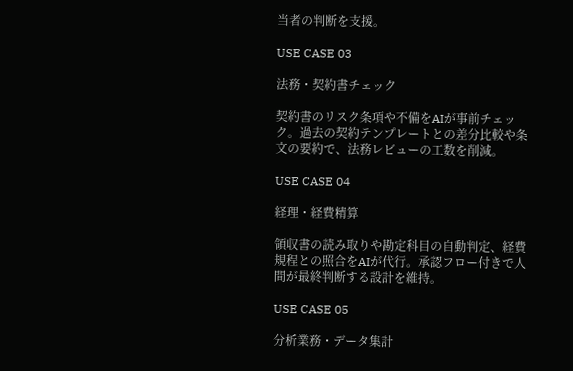当者の判断を支援。

USE CASE 03

法務・契約書チェック

契約書のリスク条項や不備をAIが事前チェック。過去の契約テンプレートとの差分比較や条文の要約で、法務レビューの工数を削減。

USE CASE 04

経理・経費精算

領収書の読み取りや勘定科目の自動判定、経費規程との照合をAIが代行。承認フロー付きで人間が最終判断する設計を維持。

USE CASE 05

分析業務・データ集計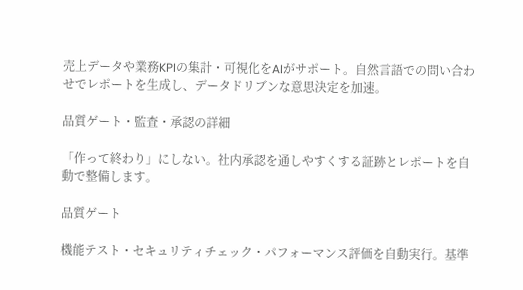売上データや業務KPIの集計・可視化をAIがサポート。自然言語での問い合わせでレポートを生成し、データドリブンな意思決定を加速。

品質ゲート・監査・承認の詳細

「作って終わり」にしない。社内承認を通しやすくする証跡とレポートを自動で整備します。

品質ゲート

機能テスト・セキュリティチェック・パフォーマンス評価を自動実行。基準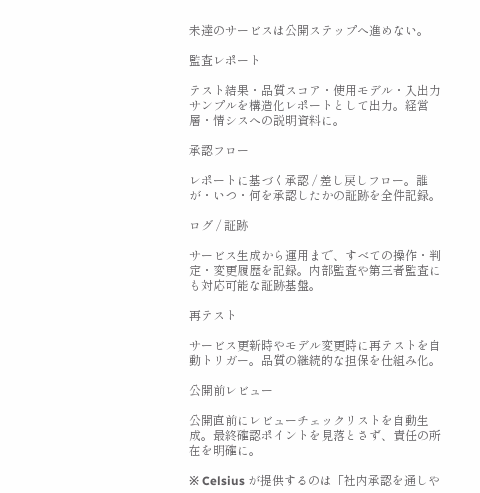未達のサービスは公開ステップへ進めない。

監査レポート

テスト結果・品質スコア・使用モデル・入出力サンプルを構造化レポートとして出力。経営層・情シスへの説明資料に。

承認フロー

レポートに基づく承認 / 差し戻しフロー。誰が・いつ・何を承認したかの証跡を全件記録。

ログ / 証跡

サービス生成から運用まで、すべての操作・判定・変更履歴を記録。内部監査や第三者監査にも対応可能な証跡基盤。

再テスト

サービス更新時やモデル変更時に再テストを自動トリガー。品質の継続的な担保を仕組み化。

公開前レビュー

公開直前にレビューチェックリストを自動生成。最終確認ポイントを見落とさず、責任の所在を明確に。

※ Celsius が提供するのは「社内承認を通しや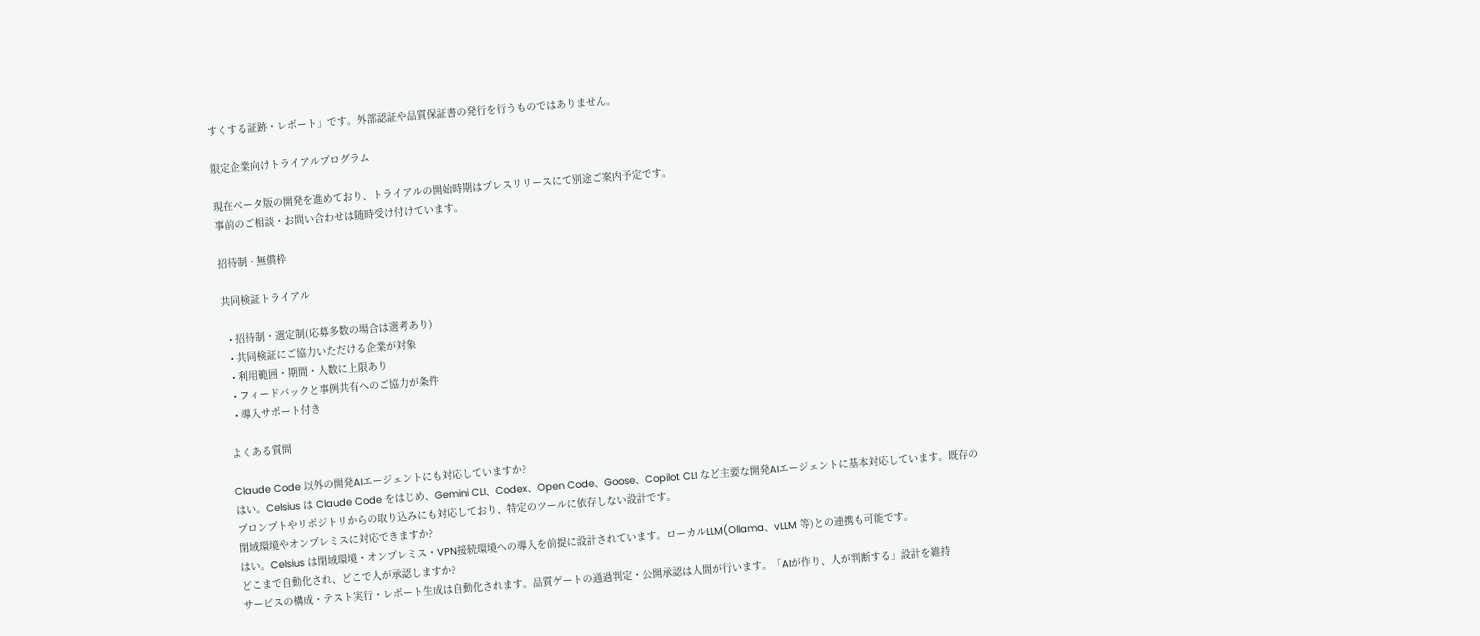すくする証跡・レポート」です。外部認証や品質保証書の発行を行うものではありません。

限定企業向けトライアルプログラム

現在ベータ版の開発を進めており、トライアルの開始時期はプレスリリースにて別途ご案内予定です。
事前のご相談・お問い合わせは随時受け付けています。

招待制 · 無償枠

共同検証トライアル

  • 招待制・選定制(応募多数の場合は選考あり)
  • 共同検証にご協力いただける企業が対象
  • 利用範囲・期間・人数に上限あり
  • フィードバックと事例共有へのご協力が条件
  • 導入サポート付き

よくある質問

Claude Code 以外の開発AIエージェントにも対応していますか?
はい。Celsius は Claude Code をはじめ、Gemini CLI、Codex、Open Code、Goose、Copilot CLI など主要な開発AIエージェントに基本対応しています。既存のプロンプトやリポジトリからの取り込みにも対応しており、特定のツールに依存しない設計です。
閉域環境やオンプレミスに対応できますか?
はい。Celsius は閉域環境・オンプレミス・VPN接続環境への導入を前提に設計されています。ローカルLLM(Ollama、vLLM 等)との連携も可能です。
どこまで自動化され、どこで人が承認しますか?
サービスの構成・テスト実行・レポート生成は自動化されます。品質ゲートの通過判定・公開承認は人間が行います。「AIが作り、人が判断する」設計を維持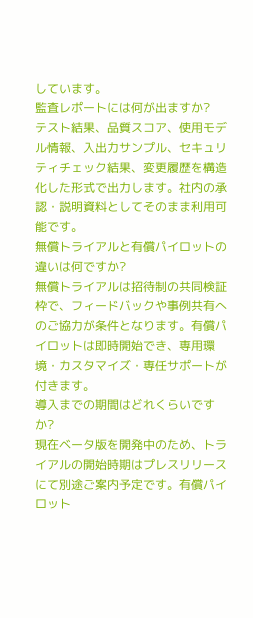しています。
監査レポートには何が出ますか?
テスト結果、品質スコア、使用モデル情報、入出力サンプル、セキュリティチェック結果、変更履歴を構造化した形式で出力します。社内の承認・説明資料としてそのまま利用可能です。
無償トライアルと有償パイロットの違いは何ですか?
無償トライアルは招待制の共同検証枠で、フィードバックや事例共有へのご協力が条件となります。有償パイロットは即時開始でき、専用環境・カスタマイズ・専任サポートが付きます。
導入までの期間はどれくらいですか?
現在ベータ版を開発中のため、トライアルの開始時期はプレスリリースにて別途ご案内予定です。有償パイロット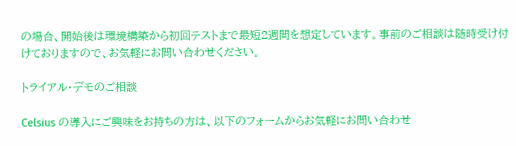の場合、開始後は環境構築から初回テストまで最短2週間を想定しています。事前のご相談は随時受け付けておりますので、お気軽にお問い合わせください。

トライアル・デモのご相談

Celsius の導入にご興味をお持ちの方は、以下のフォームからお気軽にお問い合わせ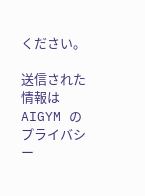ください。

送信された情報は AIGYM のプライバシー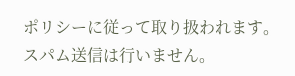ポリシーに従って取り扱われます。スパム送信は行いません。